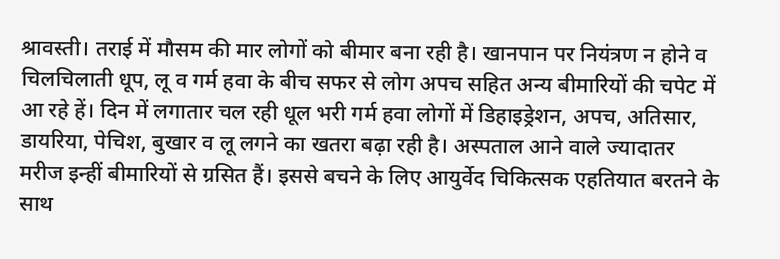श्रावस्ती। तराई में मौसम की मार लोगों को बीमार बना रही है। खानपान पर नियंत्रण न होने व चिलचिलाती धूप, लू व गर्म हवा के बीच सफर से लोग अपच सहित अन्य बीमारियों की चपेट में आ रहे हें। दिन में लगातार चल रही धूल भरी गर्म हवा लोगों में डिहाइड्रेशन, अपच, अतिसार, डायरिया, पेचिश, बुखार व लू लगने का खतरा बढ़ा रही है। अस्पताल आने वाले ज्यादातर मरीज इन्हीं बीमारियों से ग्रसित हैं। इससे बचने के लिए आयुर्वेद चिकित्सक एहतियात बरतने के साथ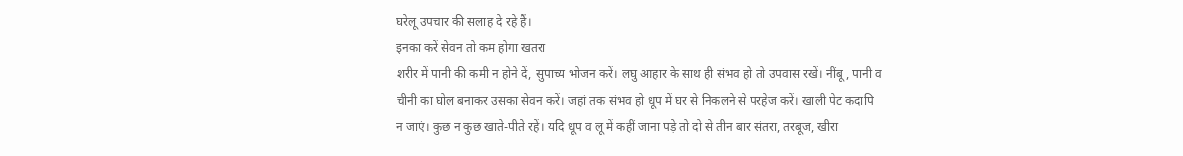घरेलू उपचार की सलाह दे रहे हैं।
इनका करें सेवन तो कम होगा खतरा
शरीर में पानी की कमी न होने दें, सुपाच्य भोजन करें। लघु आहार के साथ ही संभव हो तो उपवास रखें। नींबू, पानी व चीनी का घोल बनाकर उसका सेवन करें। जहां तक संभव हो धूप में घर से निकलने से परहेज करें। खाली पेट कदापि न जाएं। कुछ न कुछ खाते-पीते रहें। यदि धूप व लू में कहीं जाना पड़े तो दो से तीन बार संतरा, तरबूज, खीरा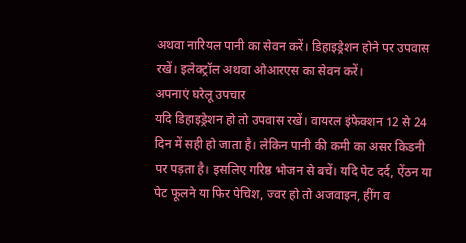अथवा नारियल पानी का सेवन करें। डिहाइड्रेशन होने पर उपवास रखें। इलेक्ट्रॉल अथवा ओआरएस का सेवन करें।
अपनाएं घरेलू उपचार
यदि डिहाइड्रेशन हो तो उपवास रखें। वायरल इंफेक्शन 12 से 24 दिन में सही हो जाता है। लेकिन पानी की कमी का असर किडनी पर पड़ता है। इसलिए गरिष्ठ भोजन से बचें। यदि पेट दर्द, ऐंठन या पेट फूलने या फिर पेचिश, ज्वर हो तो अजवाइन, हींग व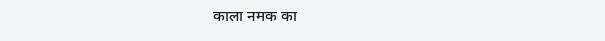काला नमक का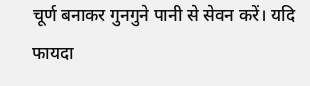चूर्ण बनाकर गुनगुने पानी से सेवन करें। यदि फायदा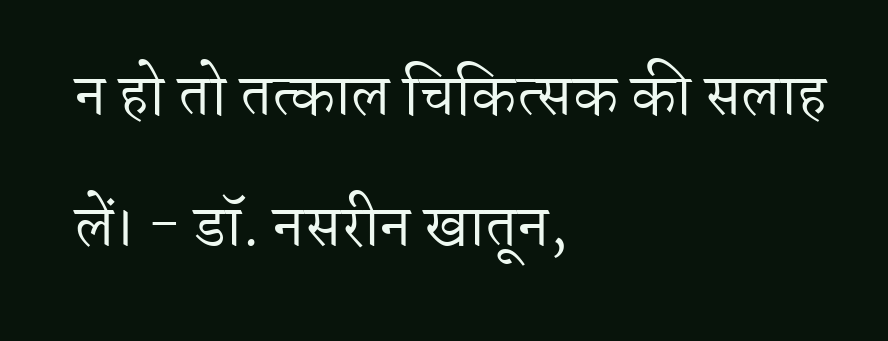न हो तो तत्काल चिकित्सक की सलाह लें। - डॉ. नसरीन खातून,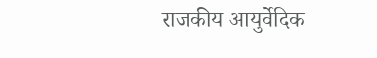राजकीय आयुर्वेदिक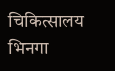चिकित्सालय भिनगा